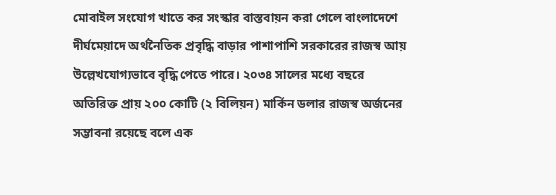মোবাইল সংযোগ খাতে কর সংস্কার বাস্তবায়ন করা গেলে বাংলাদেশে দীর্ঘমেয়াদে অর্থনৈতিক প্রবৃদ্ধি বাড়ার পাশাপাশি সরকারের রাজস্ব আয় উল্লেখযোগ্যভাবে বৃদ্ধি পেতে পারে। ২০৩৪ সালের মধ্যে বছরে অতিরিক্ত প্রায় ২০০ কোটি (২ বিলিয়ন) মার্কিন ডলার রাজস্ব অর্জনের সম্ভাবনা রয়েছে বলে এক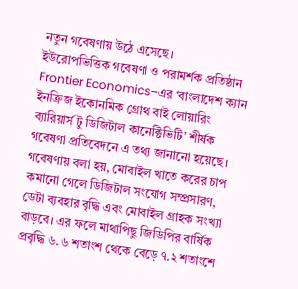নতুন গবেষণায় উঠে এসেছে।
ইউরোপভিত্তিক গবেষণা ও পরামর্শক প্রতিষ্ঠান Frontier Economics–এর ‘বাংলাদেশ ক্যান ইনক্রিজ ইকোনমিক গ্রোথ বাই লোয়ারিং ব্যারিয়ার্স টু ডিজিটাল কানেক্টিভিটি’ শীর্ষক গবেষণা প্রতিবেদনে এ তথ্য জানানো হয়েছে।
গবেষণায় বলা হয়, মোবাইল খাতে করের চাপ কমানো গেলে ডিজিটাল সংযোগ সম্প্রসারণ, ডেটা ব্যবহার বৃদ্ধি এবং মোবাইল গ্রাহক সংখ্যা বাড়বে। এর ফলে মাথাপিছু জিডিপির বার্ষিক প্রবৃদ্ধি ৬.৬ শতাংশ থেকে বেড়ে ৭.২ শতাংশে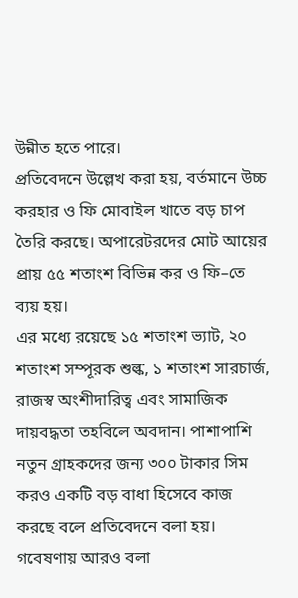উন্নীত হতে পারে।
প্রতিবেদনে উল্লেখ করা হয়, বর্তমানে উচ্চ করহার ও ফি মোবাইল খাতে বড় চাপ তৈরি করছে। অপারেটরদের মোট আয়ের প্রায় ৫৫ শতাংশ বিভিন্ন কর ও ফি–তে ব্যয় হয়।
এর মধ্যে রয়েছে ১৫ শতাংশ ভ্যাট, ২০ শতাংশ সম্পূরক শুল্ক, ১ শতাংশ সারচার্জ, রাজস্ব অংশীদারিত্ব এবং সামাজিক দায়বদ্ধতা তহবিলে অবদান। পাশাপাশি নতুন গ্রাহকদের জন্য ৩০০ টাকার সিম করও একটি বড় বাধা হিসেবে কাজ করছে বলে প্রতিবেদনে বলা হয়।
গবেষণায় আরও বলা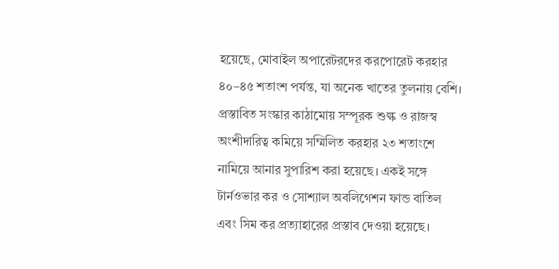হয়েছে, মোবাইল অপারেটরদের করপোরেট করহার ৪০–৪৫ শতাংশ পর্যন্ত, যা অনেক খাতের তুলনায় বেশি।
প্রস্তাবিত সংস্কার কাঠামোয় সম্পূরক শুল্ক ও রাজস্ব অংশীদারিত্ব কমিয়ে সম্মিলিত করহার ২৩ শতাংশে নামিয়ে আনার সুপারিশ করা হয়েছে। একই সঙ্গে টার্নওভার কর ও সোশ্যাল অবলিগেশন ফান্ড বাতিল এবং সিম কর প্রত্যাহারের প্রস্তাব দেওয়া হয়েছে।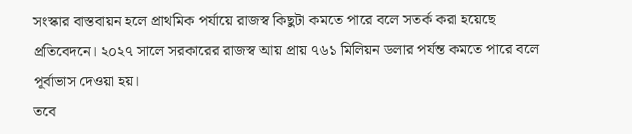সংস্কার বাস্তবায়ন হলে প্রাথমিক পর্যায়ে রাজস্ব কিছুটা কমতে পারে বলে সতর্ক করা হয়েছে প্রতিবেদনে। ২০২৭ সালে সরকারের রাজস্ব আয় প্রায় ৭৬১ মিলিয়ন ডলার পর্যন্ত কমতে পারে বলে পূর্বাভাস দেওয়া হয়।
তবে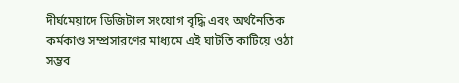দীর্ঘমেয়াদে ডিজিটাল সংযোগ বৃদ্ধি এবং অর্থনৈতিক কর্মকাণ্ড সম্প্রসারণের মাধ্যমে এই ঘাটতি কাটিয়ে ওঠা সম্ভব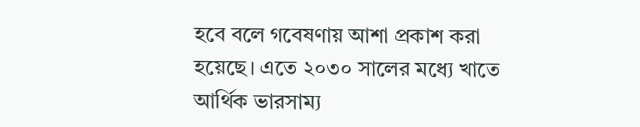হবে বলে গবেষণায় আশা প্রকাশ করা হয়েছে। এতে ২০৩০ সালের মধ্যে খাতে আর্থিক ভারসাম্য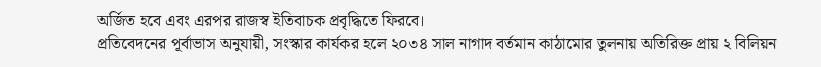অর্জিত হবে এবং এরপর রাজস্ব ইতিবাচক প্রবৃদ্ধিতে ফিরবে।
প্রতিবেদনের পূর্বাভাস অনুযায়ী, সংস্কার কার্যকর হলে ২০৩৪ সাল নাগাদ বর্তমান কাঠামোর তুলনায় অতিরিক্ত প্রায় ২ বিলিয়ন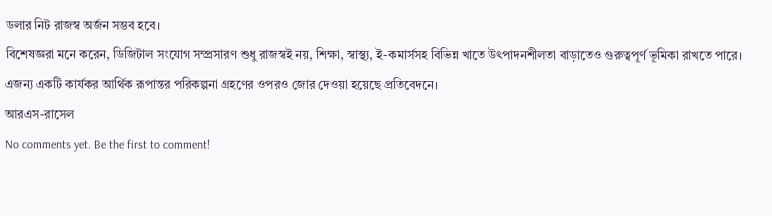ডলার নিট রাজস্ব অর্জন সম্ভব হবে।
বিশেষজ্ঞরা মনে করেন, ডিজিটাল সংযোগ সম্প্রসারণ শুধু রাজস্বই নয়, শিক্ষা, স্বাস্থ্য, ই-কমার্সসহ বিভিন্ন খাতে উৎপাদনশীলতা বাড়াতেও গুরুত্বপূর্ণ ভূমিকা রাখতে পারে। এজন্য একটি কার্যকর আর্থিক রূপান্তর পরিকল্পনা গ্রহণের ওপরও জোর দেওয়া হয়েছে প্রতিবেদনে।
আরএস-রাসেল
No comments yet. Be the first to comment!